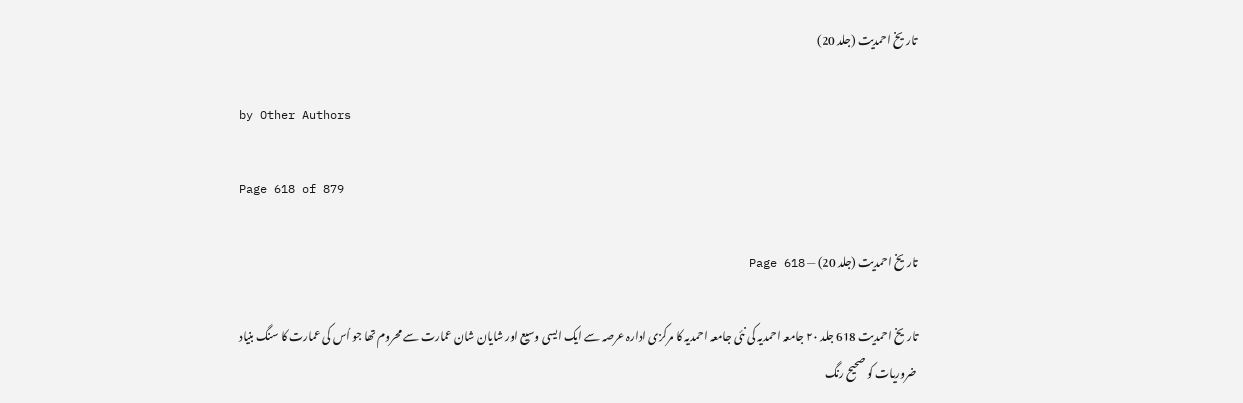تاریخ احمدیت (جلد 20)

by Other Authors

Page 618 of 879

تاریخ احمدیت (جلد 20) — Page 618

تاریخ احمدیت 618 جلد ۲۰ جامعہ احمدیہ کی نئی جامعہ احمدیہ کا مرکزی ادارہ عرصہ سے ایک ایسی وسیع اور شایان شان عمارت سے محروم تھا جو اُس کی عمارت کا سنگ بنیاد ضروریات کو صحیح رنگ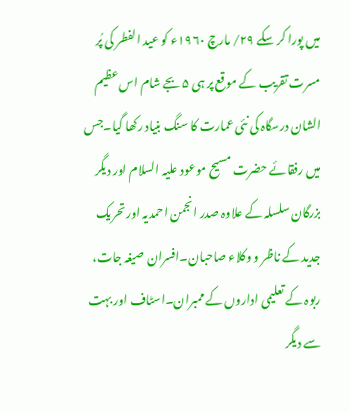میں پورا کر سکے ۲۹/ مارچ ۱۹۶۰ء کو عید الفطر کی پُر مسرت تقریب کے موقع پر ہی ۵ بجے شام اس عظیم الشان درسگاہ کی نئی عمارت کا سنگ بنیاد رکھا گیا۔جس میں رفقائے حضرت مسیح موعود علیہ السلام اور دیگر بزرگان سلسلہ کے علاوہ صدر انجمن احمدیہ اور تحریک جدید کے ناظر و وکلاء صاحبان۔افسران صیغہ جات، ربوہ کے تعلیمی اداروں کے ممبران۔اسٹاف اور بہت سے دیگر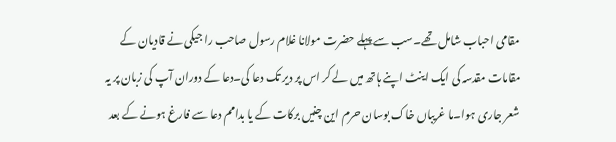مقامی احباب شامل تھے۔سب سے پہلے حضرت مولانا غلام رسول صاحب را جیکی نے قادیان کے مقامات مقدسہ کی ایک اینٹ اپنے ہاتھ میں لے کر اس پر دیر تک دعا کی۔دعا کے دوران آپ کی زبان پر یہ شعر جاری ہوا۔ما غریباں خاک بوسان حرم این چنیں برکات کے یا بدامم دعا سے فارغ ہونے کے بعد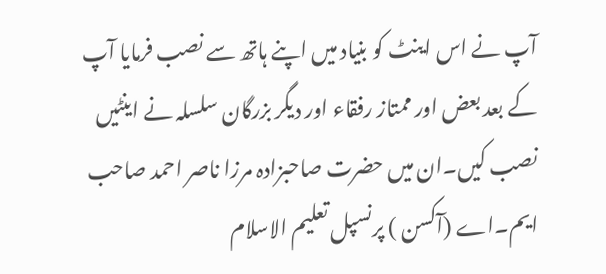آپ نے اس اینٹ کو بنیاد میں اپنے ہاتھ سے نصب فرمایا آپ کے بعد بعض اور ممتاز رفقاء اور دیگر بزرگان سلسلہ نے اینٹیں نصب کیں۔ان میں حضرت صاحبزادہ مرزا ناصر احمد صاحب ایم۔اے (آکسن ) پرنسپل تعلیم الاسلام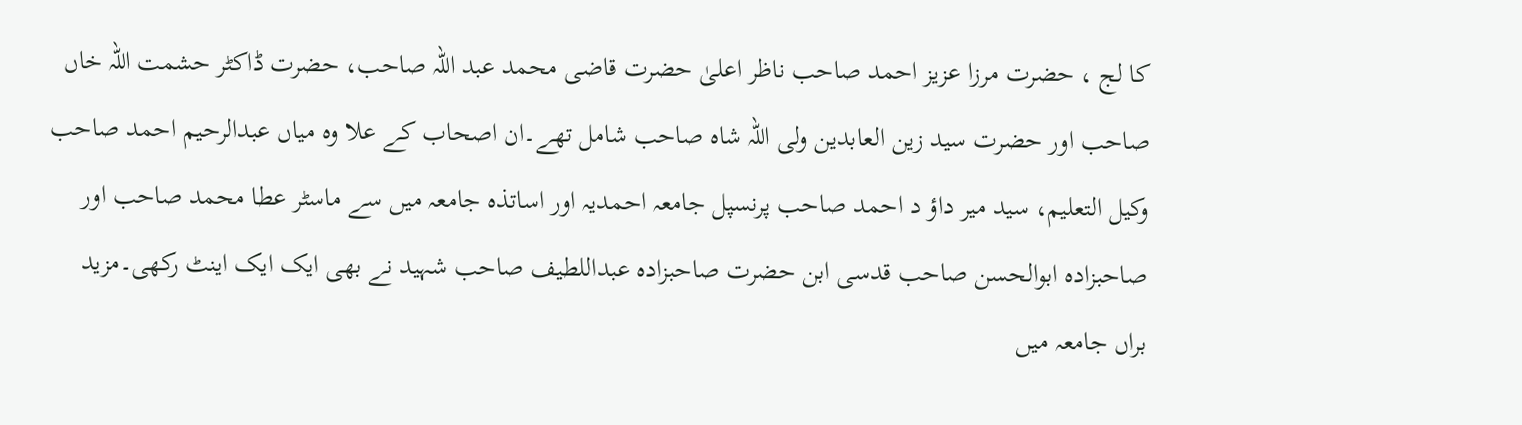کا لج ، حضرت مرزا عزیز احمد صاحب ناظر اعلیٰ حضرت قاضی محمد عبد اللہ صاحب، حضرت ڈاکٹر حشمت اللہ خاں صاحب اور حضرت سید زین العابدین ولی اللہ شاہ صاحب شامل تھے۔ان اصحاب کے علا وہ میاں عبدالرحیم احمد صاحب وکیل التعلیم، سید میر داؤ د احمد صاحب پرنسپل جامعہ احمدیہ اور اساتذہ جامعہ میں سے ماسٹر عطا محمد صاحب اور صاحبزادہ ابوالحسن صاحب قدسی ابن حضرت صاحبزادہ عبداللطیف صاحب شہید نے بھی ایک ایک اینٹ رکھی۔مزید براں جامعہ میں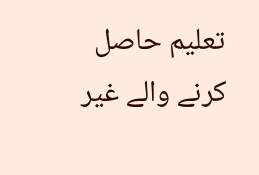تعلیم حاصل کرنے والے غیر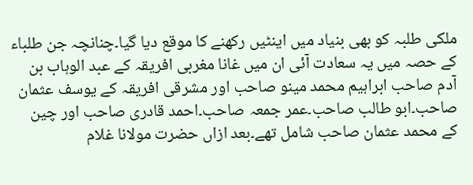ملکی طلبہ کو بھی بنیاد میں اینٹیں رکھنے کا موقع دیا گیا۔چنانچہ جن طلباء کے حصہ میں یہ سعادت آئی ان میں غانا مغربی افریقہ کے عبد الوہاب بن آدم صاحب ابراہیم محمد مینو صاحب اور مشرقی افریقہ کے یوسف عثمان صاحب۔ابو طالب صاحب۔عمر جمعہ صاحب۔احمد قادری صاحب اور چین کے محمد عثمان صاحب شامل تھے۔بعد ازاں حضرت مولانا غلام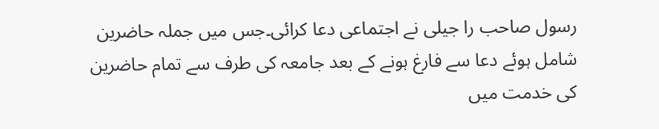رسول صاحب را جیلی نے اجتماعی دعا کرائی۔جس میں جملہ حاضرین شامل ہوئے دعا سے فارغ ہونے کے بعد جامعہ کی طرف سے تمام حاضرین کی خدمت میں